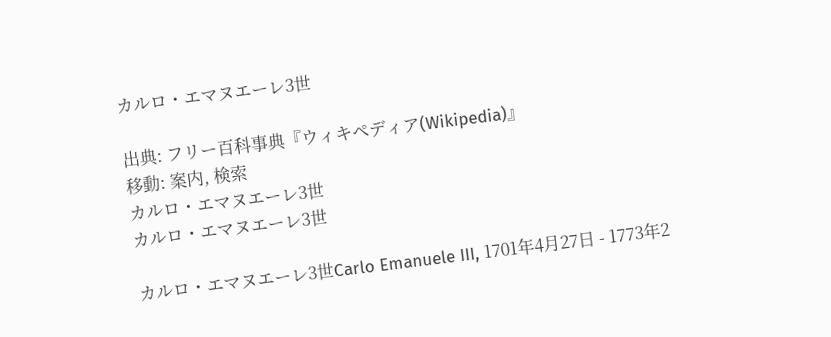カルロ・エマヌエーレ3世

出典: フリー百科事典『ウィキペディア(Wikipedia)』
移動: 案内, 検索
カルロ・エマヌエーレ3世
カルロ・エマヌエーレ3世

カルロ・エマヌエーレ3世Carlo Emanuele III, 1701年4月27日 - 1773年2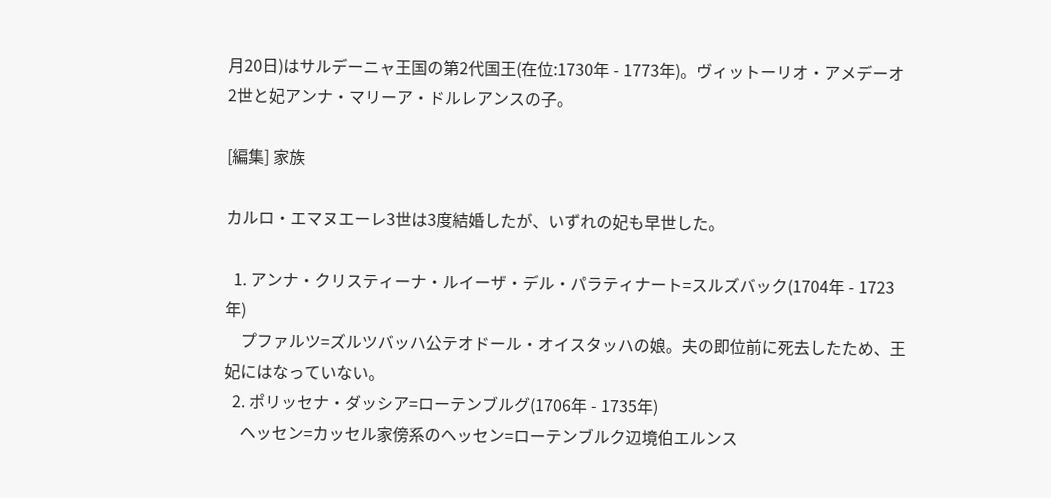月20日)はサルデーニャ王国の第2代国王(在位:1730年 - 1773年)。ヴィットーリオ・アメデーオ2世と妃アンナ・マリーア・ドルレアンスの子。

[編集] 家族

カルロ・エマヌエーレ3世は3度結婚したが、いずれの妃も早世した。

  1. アンナ・クリスティーナ・ルイーザ・デル・パラティナート=スルズバック(1704年 - 1723年)
    プファルツ=ズルツバッハ公テオドール・オイスタッハの娘。夫の即位前に死去したため、王妃にはなっていない。
  2. ポリッセナ・ダッシア=ローテンブルグ(1706年 - 1735年)
    ヘッセン=カッセル家傍系のヘッセン=ローテンブルク辺境伯エルンス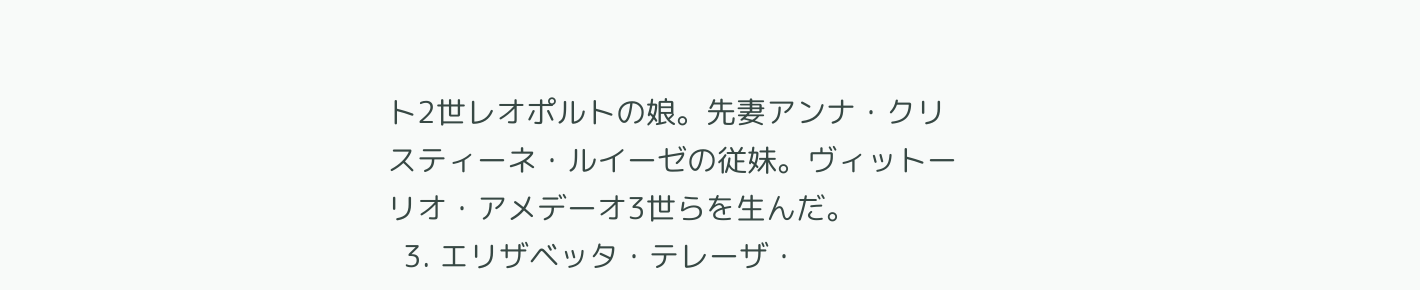ト2世レオポルトの娘。先妻アンナ・クリスティーネ・ルイーゼの従妹。ヴィットーリオ・アメデーオ3世らを生んだ。
  3. エリザベッタ・テレーザ・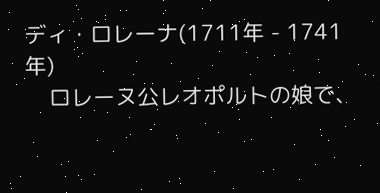ディ・ロレーナ(1711年 - 1741年)
    ロレーヌ公レオポルトの娘で、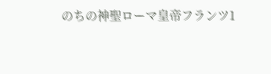のちの神聖ローマ皇帝フランツ1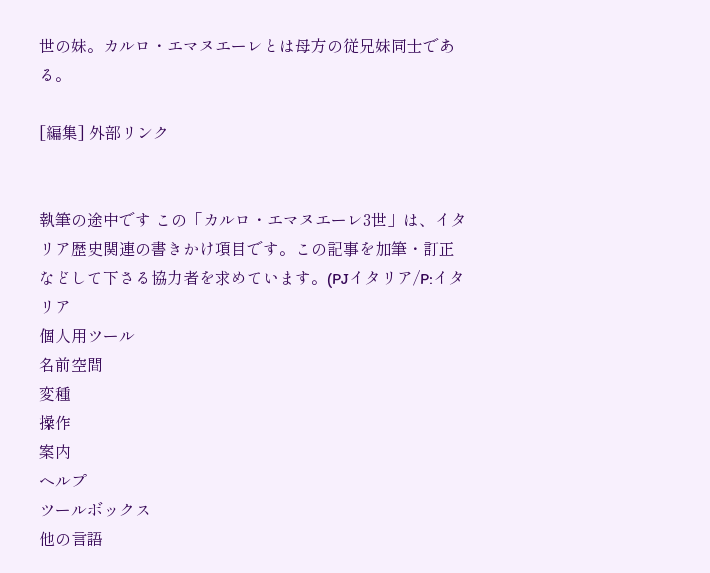世の妹。カルロ・エマヌエーレとは母方の従兄妹同士である。

[編集] 外部リンク


執筆の途中です この「カルロ・エマヌエーレ3世」は、イタリア歴史関連の書きかけ項目です。この記事を加筆・訂正などして下さる協力者を求めています。(PJイタリア/P:イタリア
個人用ツール
名前空間
変種
操作
案内
ヘルプ
ツールボックス
他の言語